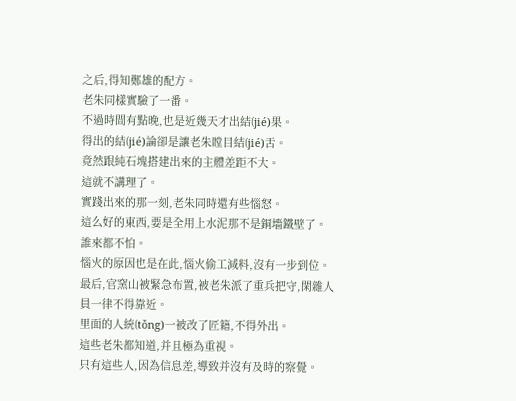之后,得知鄭雄的配方。
老朱同樣實驗了一番。
不過時間有點晚,也是近幾天才出結(jié)果。
得出的結(jié)論卻是讓老朱瞠目結(jié)舌。
竟然跟純石塊搭建出來的主體差距不大。
這就不講理了。
實踐出來的那一刻,老朱同時還有些惱怒。
這么好的東西,要是全用上水泥那不是銅墻鐵壁了。
誰來都不怕。
惱火的原因也是在此,惱火偷工減料,沒有一步到位。
最后,官窯山被緊急布置,被老朱派了重兵把守,閑雜人員一律不得靠近。
里面的人統(tǒng)一被改了匠籍,不得外出。
這些老朱都知道,并且極為重視。
只有這些人,因為信息差,導致并沒有及時的察覺。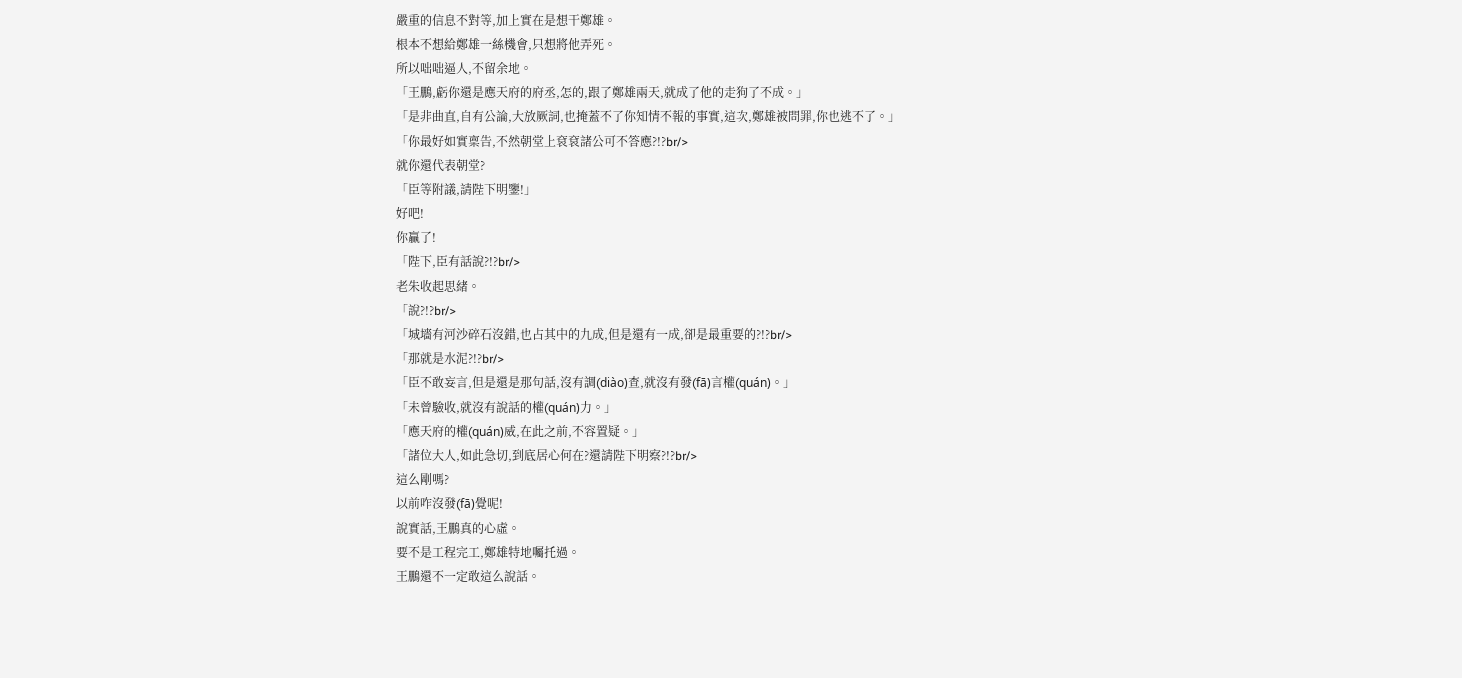嚴重的信息不對等,加上實在是想干鄭雄。
根本不想給鄭雄一絲機會,只想將他弄死。
所以咄咄逼人,不留余地。
「王鵬,虧你還是應天府的府丞,怎的,跟了鄭雄兩天,就成了他的走狗了不成。」
「是非曲直,自有公論,大放厥詞,也掩蓋不了你知情不報的事實,這次,鄭雄被問罪,你也逃不了。」
「你最好如實稟告,不然朝堂上袞袞諸公可不答應?!?br/>
就你還代表朝堂?
「臣等附議,請陛下明鑒!」
好吧!
你贏了!
「陛下,臣有話說?!?br/>
老朱收起思緒。
「說?!?br/>
「城墻有河沙碎石沒錯,也占其中的九成,但是還有一成,卻是最重要的?!?br/>
「那就是水泥?!?br/>
「臣不敢妄言,但是還是那句話,沒有調(diào)查,就沒有發(fā)言權(quán)。」
「未曾驗收,就沒有說話的權(quán)力。」
「應天府的權(quán)威,在此之前,不容置疑。」
「諸位大人,如此急切,到底居心何在?還請陛下明察?!?br/>
這么剛嗎?
以前咋沒發(fā)覺呢!
說實話,王鵬真的心虛。
要不是工程完工,鄭雄特地囑托過。
王鵬還不一定敢這么說話。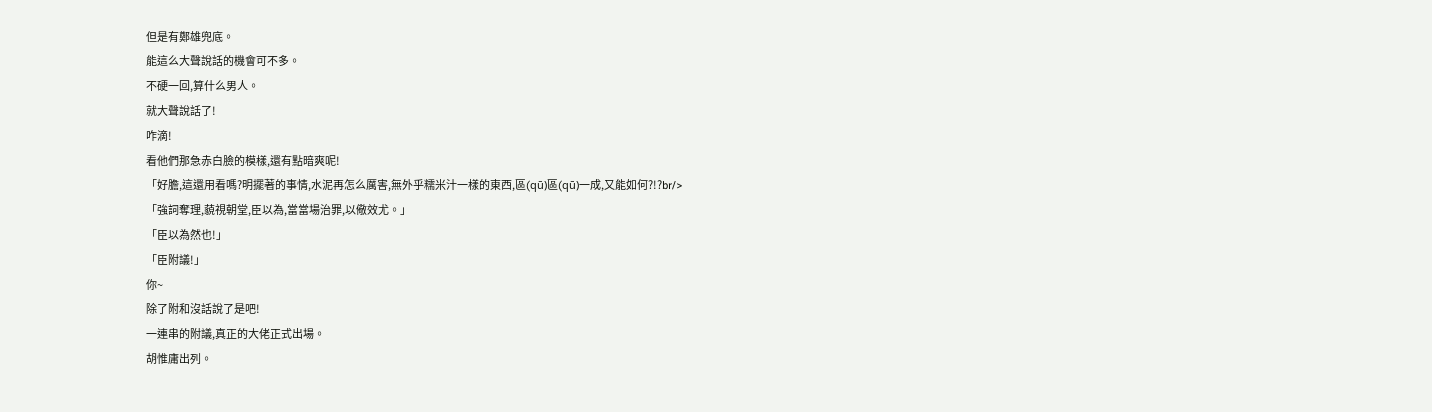但是有鄭雄兜底。
能這么大聲說話的機會可不多。
不硬一回,算什么男人。
就大聲說話了!
咋滴!
看他們那急赤白臉的模樣,還有點暗爽呢!
「好膽,這還用看嗎?明擺著的事情,水泥再怎么厲害,無外乎糯米汁一樣的東西,區(qū)區(qū)一成,又能如何?!?br/>
「強詞奪理,藐視朝堂,臣以為,當當場治罪,以儆效尤。」
「臣以為然也!」
「臣附議!」
你~
除了附和沒話說了是吧!
一連串的附議,真正的大佬正式出場。
胡惟庸出列。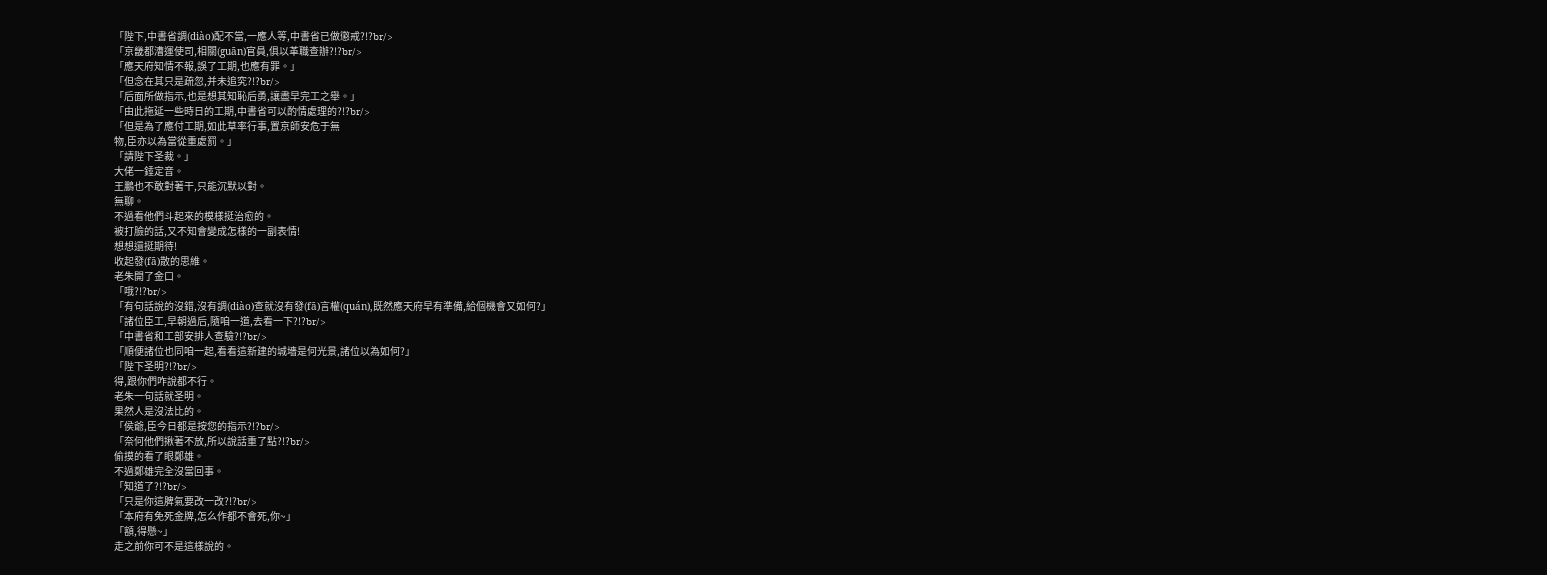「陛下,中書省調(diào)配不當,一應人等,中書省已做懲戒?!?br/>
「京畿都漕運使司,相關(guān)官員,俱以革職查辦?!?br/>
「應天府知情不報,誤了工期,也應有罪。」
「但念在其只是疏忽,并未追究?!?br/>
「后面所做指示,也是想其知恥后勇,讓盡早完工之舉。」
「由此拖延一些時日的工期,中書省可以酌情處理的?!?br/>
「但是為了應付工期,如此草率行事,置京師安危于無
物,臣亦以為當從重處罰。」
「請陛下圣裁。」
大佬一錘定音。
王鵬也不敢對著干,只能沉默以對。
無聊。
不過看他們斗起來的模樣挺治愈的。
被打臉的話,又不知會變成怎樣的一副表情!
想想還挺期待!
收起發(fā)散的思維。
老朱開了金口。
「哦?!?br/>
「有句話說的沒錯,沒有調(diào)查就沒有發(fā)言權(quán),既然應天府早有準備,給個機會又如何?」
「諸位臣工,早朝過后,隨咱一道,去看一下?!?br/>
「中書省和工部安排人查驗?!?br/>
「順便諸位也同咱一起,看看這新建的城墻是何光景,諸位以為如何?」
「陛下圣明?!?br/>
得,跟你們咋說都不行。
老朱一句話就圣明。
果然人是沒法比的。
「侯爺,臣今日都是按您的指示?!?br/>
「奈何他們揪著不放,所以說話重了點?!?br/>
偷摸的看了眼鄭雄。
不過鄭雄完全沒當回事。
「知道了?!?br/>
「只是你這脾氣要改一改?!?br/>
「本府有免死金牌,怎么作都不會死,你~」
「額,得懸~」
走之前你可不是這樣說的。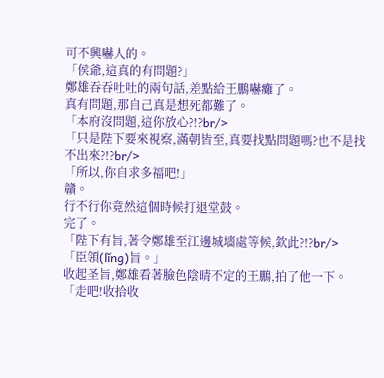可不興嚇人的。
「侯爺,這真的有問題?」
鄭雄吞吞吐吐的兩句話,差點給王鵬嚇癱了。
真有問題,那自己真是想死都難了。
「本府沒問題,這你放心?!?br/>
「只是陛下要來視察,滿朝皆至,真要找點問題嗎?也不是找不出來?!?br/>
「所以,你自求多福吧!」
贛。
行不行你竟然這個時候打退堂鼓。
完了。
「陛下有旨,著令鄭雄至江邊城墻處等候,欽此?!?br/>
「臣領(lǐng)旨。」
收起圣旨,鄭雄看著臉色陰晴不定的王鵬,拍了他一下。
「走吧!收拾收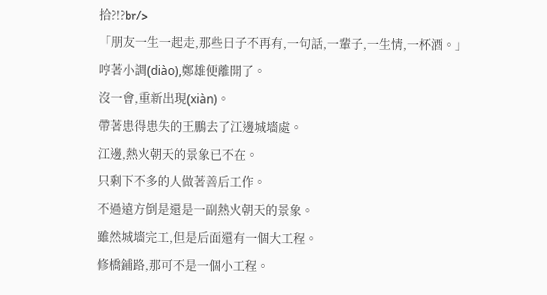拾?!?br/>
「朋友一生一起走,那些日子不再有,一句話,一輩子,一生情,一杯酒。」
哼著小調(diào),鄭雄便離開了。
沒一會,重新出現(xiàn)。
帶著患得患失的王鵬去了江邊城墻處。
江邊,熱火朝天的景象已不在。
只剩下不多的人做著善后工作。
不過遠方倒是還是一副熱火朝天的景象。
雖然城墻完工,但是后面還有一個大工程。
修橋鋪路,那可不是一個小工程。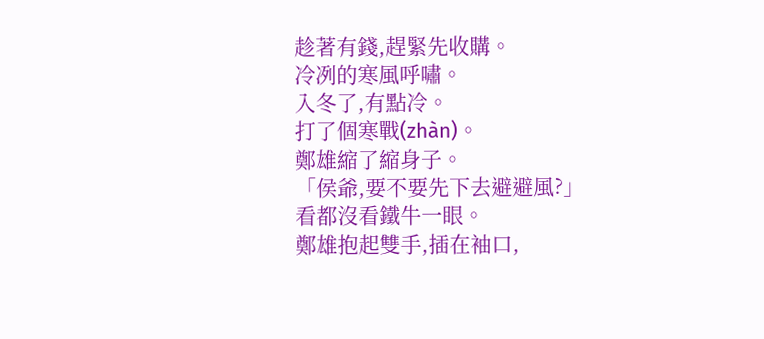趁著有錢,趕緊先收購。
冷冽的寒風呼嘯。
入冬了,有點冷。
打了個寒戰(zhàn)。
鄭雄縮了縮身子。
「侯爺,要不要先下去避避風?」
看都沒看鐵牛一眼。
鄭雄抱起雙手,插在袖口,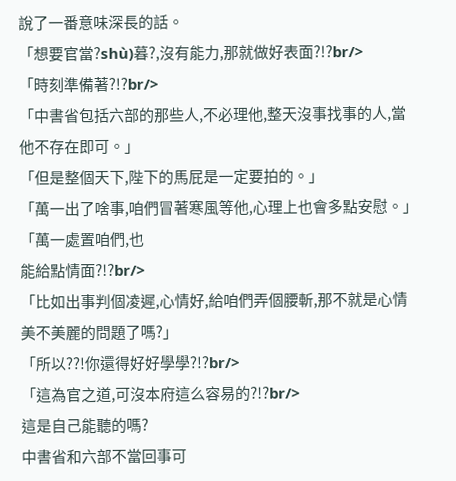說了一番意味深長的話。
「想要官當?shù)暮?,沒有能力,那就做好表面?!?br/>
「時刻準備著?!?br/>
「中書省包括六部的那些人,不必理他,整天沒事找事的人,當他不存在即可。」
「但是整個天下,陛下的馬屁是一定要拍的。」
「萬一出了啥事,咱們冒著寒風等他,心理上也會多點安慰。」
「萬一處置咱們,也
能給點情面?!?br/>
「比如出事判個凌遲,心情好,給咱們弄個腰斬,那不就是心情美不美麗的問題了嗎?」
「所以??!你還得好好學學?!?br/>
「這為官之道,可沒本府這么容易的?!?br/>
這是自己能聽的嗎?
中書省和六部不當回事可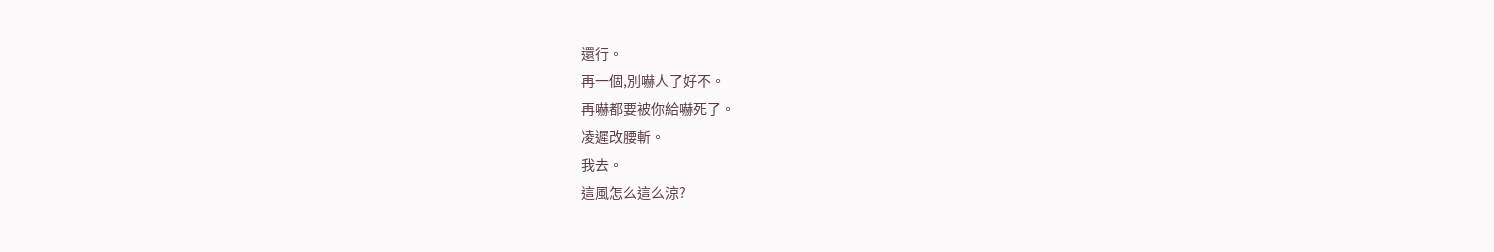還行。
再一個,別嚇人了好不。
再嚇都要被你給嚇死了。
凌遲改腰斬。
我去。
這風怎么這么涼?